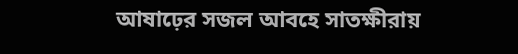আষাঢ়ের সজল আবহে সাতক্ষীরায়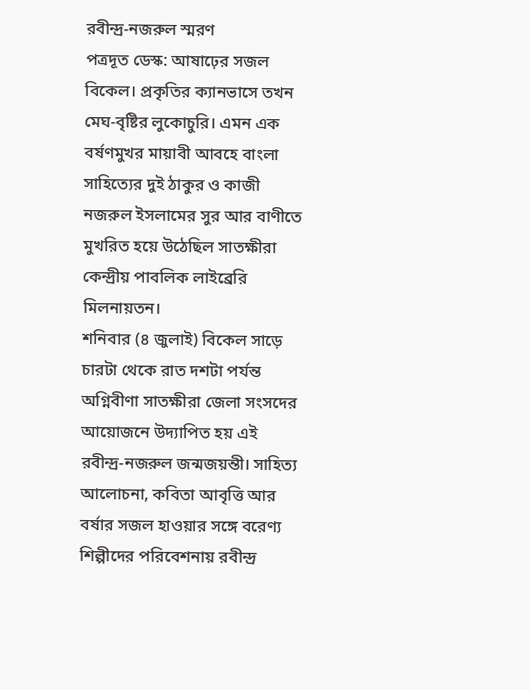রবীন্দ্র-নজরুল স্মরণ
পত্রদূত ডেস্ক: আষাঢ়ের সজল বিকেল। প্রকৃতির ক্যানভাসে তখন মেঘ-বৃষ্টির লুকোচুরি। এমন এক বর্ষণমুখর মায়াবী আবহে বাংলা সাহিত্যের দুই ঠাকুর ও কাজী নজরুল ইসলামের সুর আর বাণীতে মুখরিত হয়ে উঠেছিল সাতক্ষীরা কেন্দ্রীয় পাবলিক লাইব্রেরি মিলনায়তন।
শনিবার (৪ জুলাই) বিকেল সাড়ে চারটা থেকে রাত দশটা পর্যন্ত অগ্নিবীণা সাতক্ষীরা জেলা সংসদের আয়োজনে উদ্যাপিত হয় এই রবীন্দ্র-নজরুল জন্মজয়ন্তী। সাহিত্য আলোচনা, কবিতা আবৃত্তি আর বর্ষার সজল হাওয়ার সঙ্গে বরেণ্য শিল্পীদের পরিবেশনায় রবীন্দ্র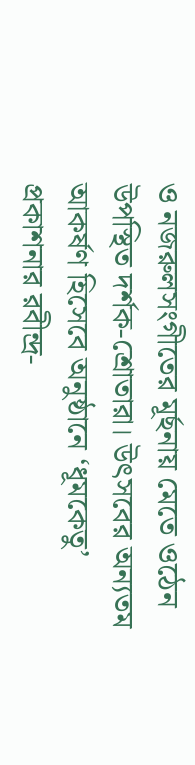ও নজরুলসংগীতের মূর্ছনায় মেতে ওঠেন উপস্থিত দর্শক-শ্রোতারা। উৎসবের অন্যতম আকর্ষণ হিসেবে অনুষ্ঠানে ‘ধূমকেতু’ প্রকাশনার রবীন্দ্র-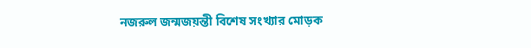নজরুল জন্মজয়ন্তী বিশেষ সংখ্যার মোড়ক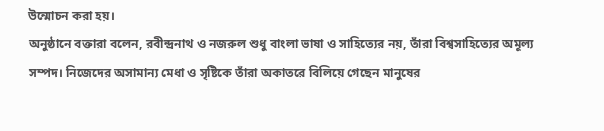উন্মোচন করা হয়।
অনুষ্ঠানে বক্তারা বলেন, রবীন্দ্রনাথ ও নজরুল শুধু বাংলা ভাষা ও সাহিত্যের নয়, তাঁরা বিশ্বসাহিত্যের অমূল্য সম্পদ। নিজেদের অসামান্য মেধা ও সৃষ্টিকে তাঁরা অকাতরে বিলিয়ে গেছেন মানুষের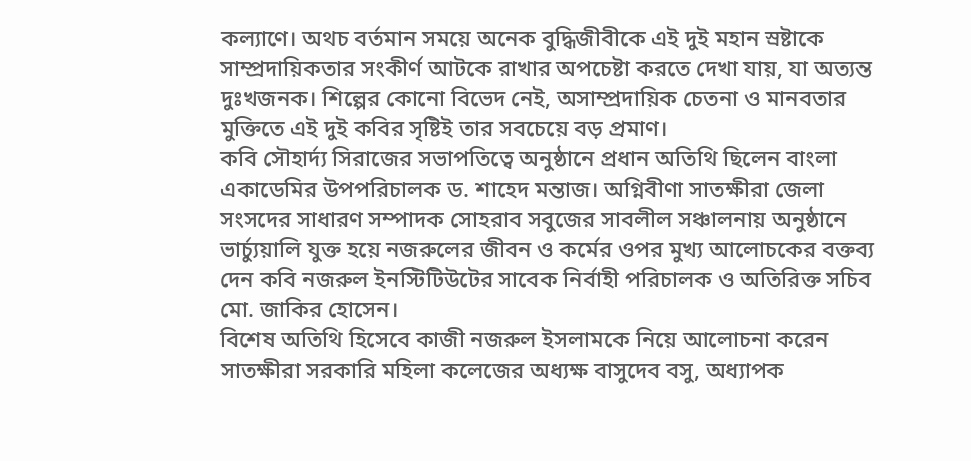কল্যাণে। অথচ বর্তমান সময়ে অনেক বুদ্ধিজীবীকে এই দুই মহান স্রষ্টাকে সাম্প্রদায়িকতার সংকীর্ণ আটকে রাখার অপচেষ্টা করতে দেখা যায়, যা অত্যন্ত দুঃখজনক। শিল্পের কোনো বিভেদ নেই, অসাম্প্রদায়িক চেতনা ও মানবতার মুক্তিতে এই দুই কবির সৃষ্টিই তার সবচেয়ে বড় প্রমাণ।
কবি সৌহার্দ্য সিরাজের সভাপতিত্বে অনুষ্ঠানে প্রধান অতিথি ছিলেন বাংলা একাডেমির উপপরিচালক ড. শাহেদ মন্তাজ। অগ্নিবীণা সাতক্ষীরা জেলা সংসদের সাধারণ সম্পাদক সোহরাব সবুজের সাবলীল সঞ্চালনায় অনুষ্ঠানে ভার্চ্যুয়ালি যুক্ত হয়ে নজরুলের জীবন ও কর্মের ওপর মুখ্য আলোচকের বক্তব্য দেন কবি নজরুল ইনস্টিটিউটের সাবেক নির্বাহী পরিচালক ও অতিরিক্ত সচিব মো. জাকির হোসেন।
বিশেষ অতিথি হিসেবে কাজী নজরুল ইসলামকে নিয়ে আলোচনা করেন সাতক্ষীরা সরকারি মহিলা কলেজের অধ্যক্ষ বাসুদেব বসু, অধ্যাপক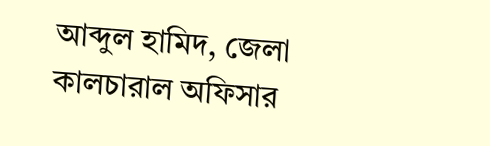আব্দুল হামিদ, জেলা কালচারাল অফিসার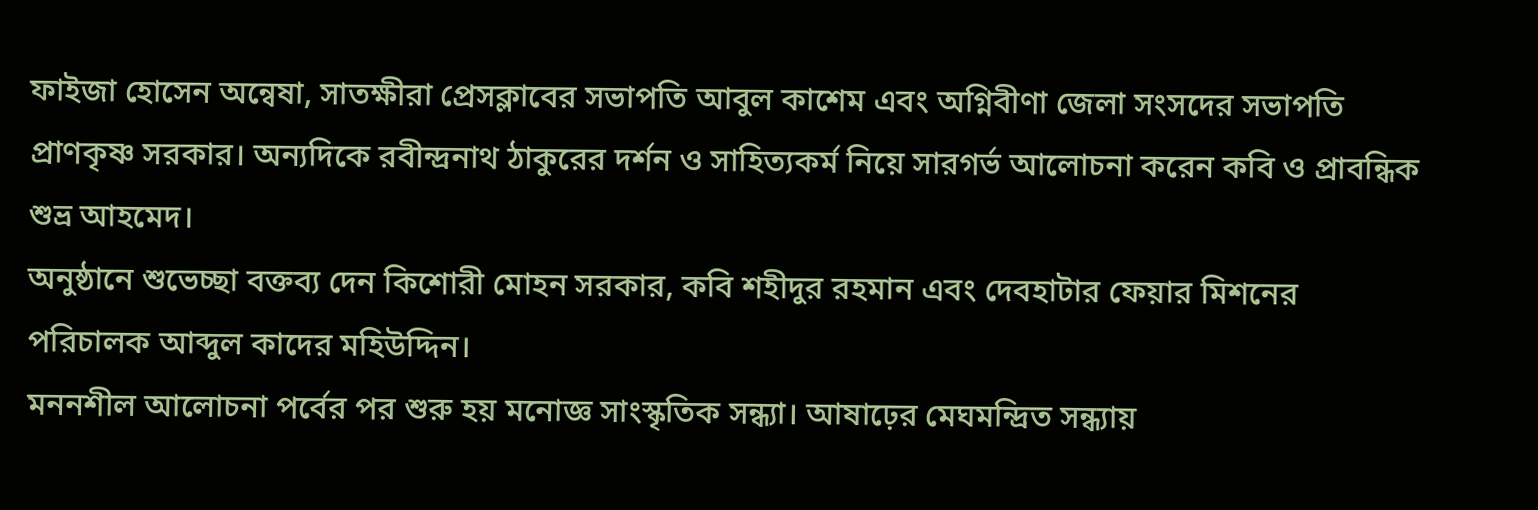ফাইজা হোসেন অন্বেষা, সাতক্ষীরা প্রেসক্লাবের সভাপতি আবুল কাশেম এবং অগ্নিবীণা জেলা সংসদের সভাপতি প্রাণকৃষ্ণ সরকার। অন্যদিকে রবীন্দ্রনাথ ঠাকুরের দর্শন ও সাহিত্যকর্ম নিয়ে সারগর্ভ আলোচনা করেন কবি ও প্রাবন্ধিক শুভ্র আহমেদ।
অনুষ্ঠানে শুভেচ্ছা বক্তব্য দেন কিশোরী মোহন সরকার, কবি শহীদুর রহমান এবং দেবহাটার ফেয়ার মিশনের পরিচালক আব্দুল কাদের মহিউদ্দিন।
মননশীল আলোচনা পর্বের পর শুরু হয় মনোজ্ঞ সাংস্কৃতিক সন্ধ্যা। আষাঢ়ের মেঘমন্দ্রিত সন্ধ্যায়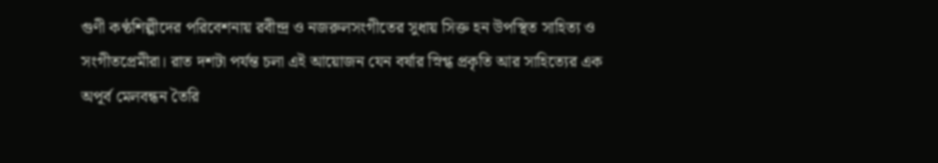গুণী কণ্ঠশিল্পীদের পরিবেশনায় রবীন্দ্র ও নজরুলসংগীতের সুধায় সিক্ত হন উপস্থিত সাহিত্য ও সংগীতপ্রেমীরা। রাত দশটা পর্যন্ত চলা এই আয়োজন যেন বর্ষার স্নিগ্ধ প্রকৃতি আর সাহিত্যের এক অপূর্ব মেলবন্ধন তৈরি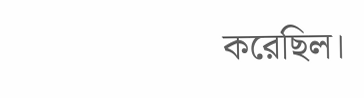করেছিল।